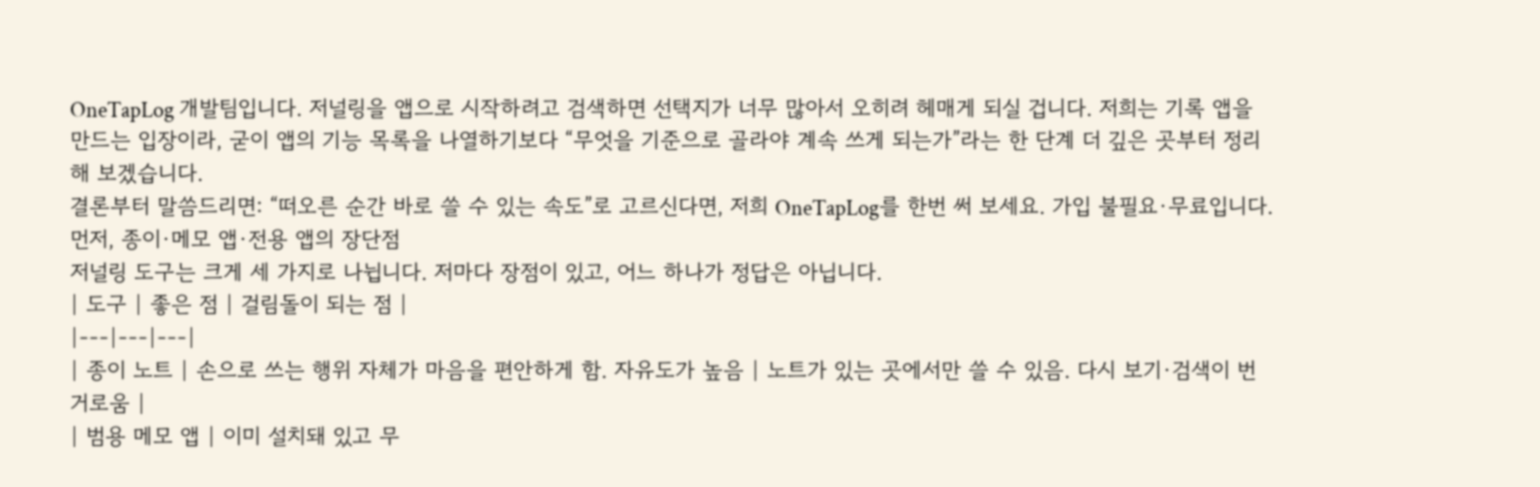OneTapLog 개발팀입니다. 저널링을 앱으로 시작하려고 검색하면 선택지가 너무 많아서 오히려 헤매게 되실 겁니다. 저희는 기록 앱을 만드는 입장이라, 굳이 앱의 기능 목록을 나열하기보다 “무엇을 기준으로 골라야 계속 쓰게 되는가”라는 한 단계 더 깊은 곳부터 정리해 보겠습니다.
결론부터 말씀드리면: “떠오른 순간 바로 쓸 수 있는 속도”로 고르신다면, 저희 OneTapLog를 한번 써 보세요. 가입 불필요·무료입니다.
먼저, 종이·메모 앱·전용 앱의 장단점
저널링 도구는 크게 세 가지로 나뉩니다. 저마다 장점이 있고, 어느 하나가 정답은 아닙니다.
| 도구 | 좋은 점 | 걸림돌이 되는 점 |
|---|---|---|
| 종이 노트 | 손으로 쓰는 행위 자체가 마음을 편안하게 함. 자유도가 높음 | 노트가 있는 곳에서만 쓸 수 있음. 다시 보기·검색이 번거로움 |
| 범용 메모 앱 | 이미 설치돼 있고 무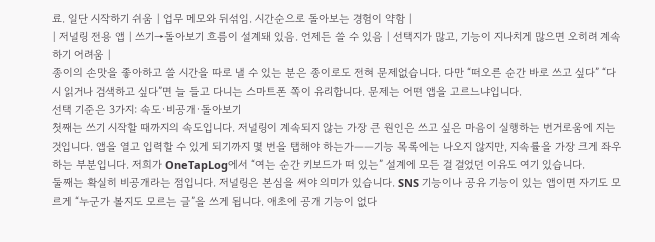료. 일단 시작하기 쉬움 | 업무 메모와 뒤섞임. 시간순으로 돌아보는 경험이 약함 |
| 저널링 전용 앱 | 쓰기→돌아보기 흐름이 설계돼 있음. 언제든 쓸 수 있음 | 선택지가 많고, 기능이 지나치게 많으면 오히려 계속하기 어려움 |
종이의 손맛을 좋아하고 쓸 시간을 따로 낼 수 있는 분은 종이로도 전혀 문제없습니다. 다만 “떠오른 순간 바로 쓰고 싶다” “다시 읽거나 검색하고 싶다”면 늘 들고 다니는 스마트폰 쪽이 유리합니다. 문제는 어떤 앱을 고르느냐입니다.
선택 기준은 3가지: 속도·비공개·돌아보기
첫째는 쓰기 시작할 때까지의 속도입니다. 저널링이 계속되지 않는 가장 큰 원인은 쓰고 싶은 마음이 실행하는 번거로움에 지는 것입니다. 앱을 열고 입력할 수 있게 되기까지 몇 번을 탭해야 하는가——기능 목록에는 나오지 않지만, 지속률을 가장 크게 좌우하는 부분입니다. 저희가 OneTapLog에서 “여는 순간 키보드가 떠 있는” 설계에 모든 걸 걸었던 이유도 여기 있습니다.
둘째는 확실히 비공개라는 점입니다. 저널링은 본심을 써야 의미가 있습니다. SNS 기능이나 공유 기능이 있는 앱이면 자기도 모르게 “누군가 볼지도 모르는 글”을 쓰게 됩니다. 애초에 공개 기능이 없다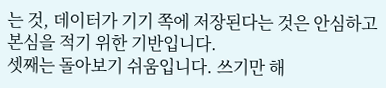는 것, 데이터가 기기 쪽에 저장된다는 것은 안심하고 본심을 적기 위한 기반입니다.
셋째는 돌아보기 쉬움입니다. 쓰기만 해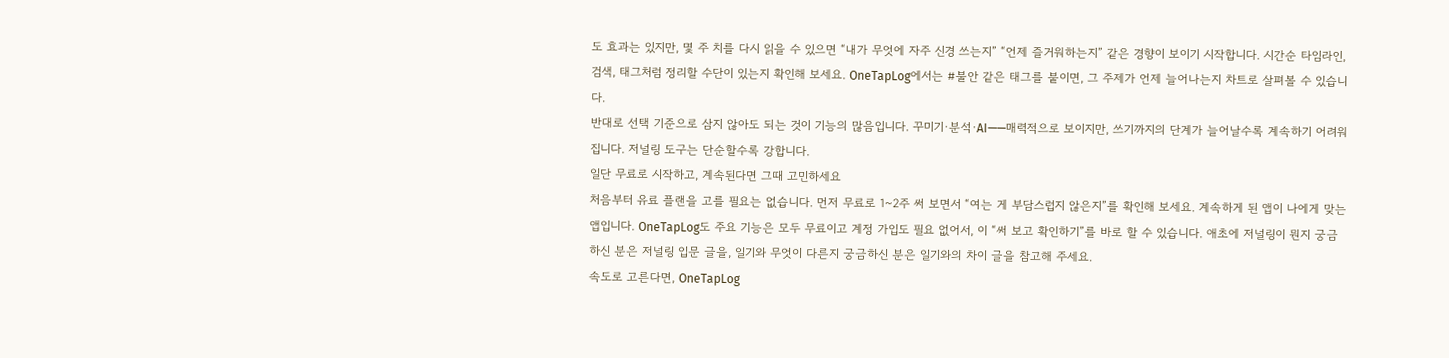도 효과는 있지만, 몇 주 치를 다시 읽을 수 있으면 “내가 무엇에 자주 신경 쓰는지” “언제 즐거워하는지” 같은 경향이 보이기 시작합니다. 시간순 타임라인, 검색, 태그처럼 정리할 수단이 있는지 확인해 보세요. OneTapLog에서는 #불안 같은 태그를 붙이면, 그 주제가 언제 늘어나는지 차트로 살펴볼 수 있습니다.
반대로 선택 기준으로 삼지 않아도 되는 것이 기능의 많음입니다. 꾸미기·분석·AI——매력적으로 보이지만, 쓰기까지의 단계가 늘어날수록 계속하기 어려워집니다. 저널링 도구는 단순할수록 강합니다.
일단 무료로 시작하고, 계속된다면 그때 고민하세요
처음부터 유료 플랜을 고를 필요는 없습니다. 먼저 무료로 1~2주 써 보면서 “여는 게 부담스럽지 않은지”를 확인해 보세요. 계속하게 된 앱이 나에게 맞는 앱입니다. OneTapLog도 주요 기능은 모두 무료이고 계정 가입도 필요 없어서, 이 “써 보고 확인하기”를 바로 할 수 있습니다. 애초에 저널링이 뭔지 궁금하신 분은 저널링 입문 글을, 일기와 무엇이 다른지 궁금하신 분은 일기와의 차이 글을 참고해 주세요.
속도로 고른다면, OneTapLog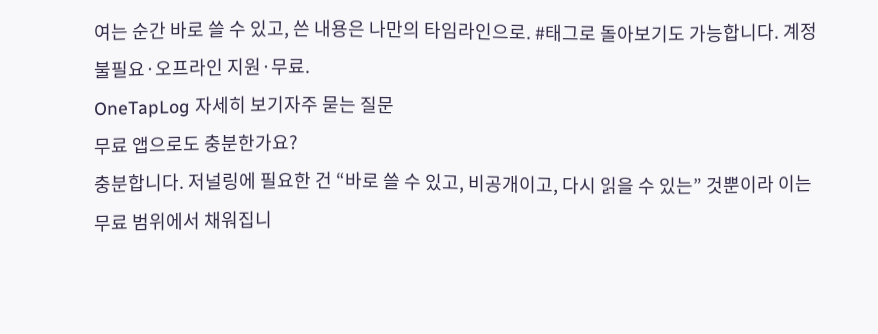여는 순간 바로 쓸 수 있고, 쓴 내용은 나만의 타임라인으로. #태그로 돌아보기도 가능합니다. 계정 불필요·오프라인 지원·무료.
OneTapLog 자세히 보기자주 묻는 질문
무료 앱으로도 충분한가요?
충분합니다. 저널링에 필요한 건 “바로 쓸 수 있고, 비공개이고, 다시 읽을 수 있는” 것뿐이라 이는 무료 범위에서 채워집니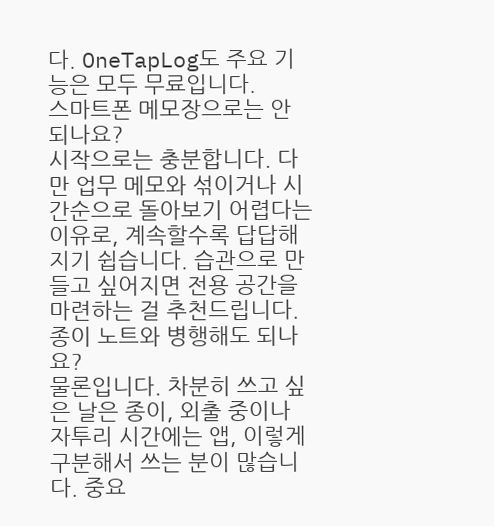다. OneTapLog도 주요 기능은 모두 무료입니다.
스마트폰 메모장으로는 안 되나요?
시작으로는 충분합니다. 다만 업무 메모와 섞이거나 시간순으로 돌아보기 어렵다는 이유로, 계속할수록 답답해지기 쉽습니다. 습관으로 만들고 싶어지면 전용 공간을 마련하는 걸 추천드립니다.
종이 노트와 병행해도 되나요?
물론입니다. 차분히 쓰고 싶은 날은 종이, 외출 중이나 자투리 시간에는 앱, 이렇게 구분해서 쓰는 분이 많습니다. 중요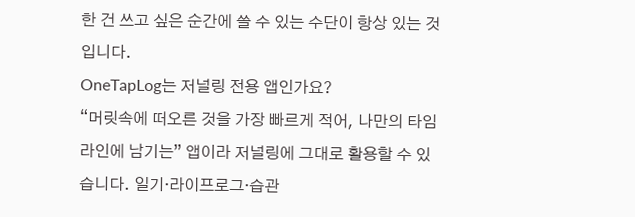한 건 쓰고 싶은 순간에 쓸 수 있는 수단이 항상 있는 것입니다.
OneTapLog는 저널링 전용 앱인가요?
“머릿속에 떠오른 것을 가장 빠르게 적어, 나만의 타임라인에 남기는” 앱이라 저널링에 그대로 활용할 수 있습니다. 일기·라이프로그·습관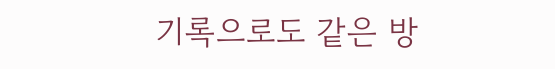기록으로도 같은 방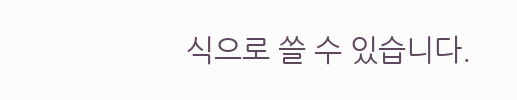식으로 쓸 수 있습니다.